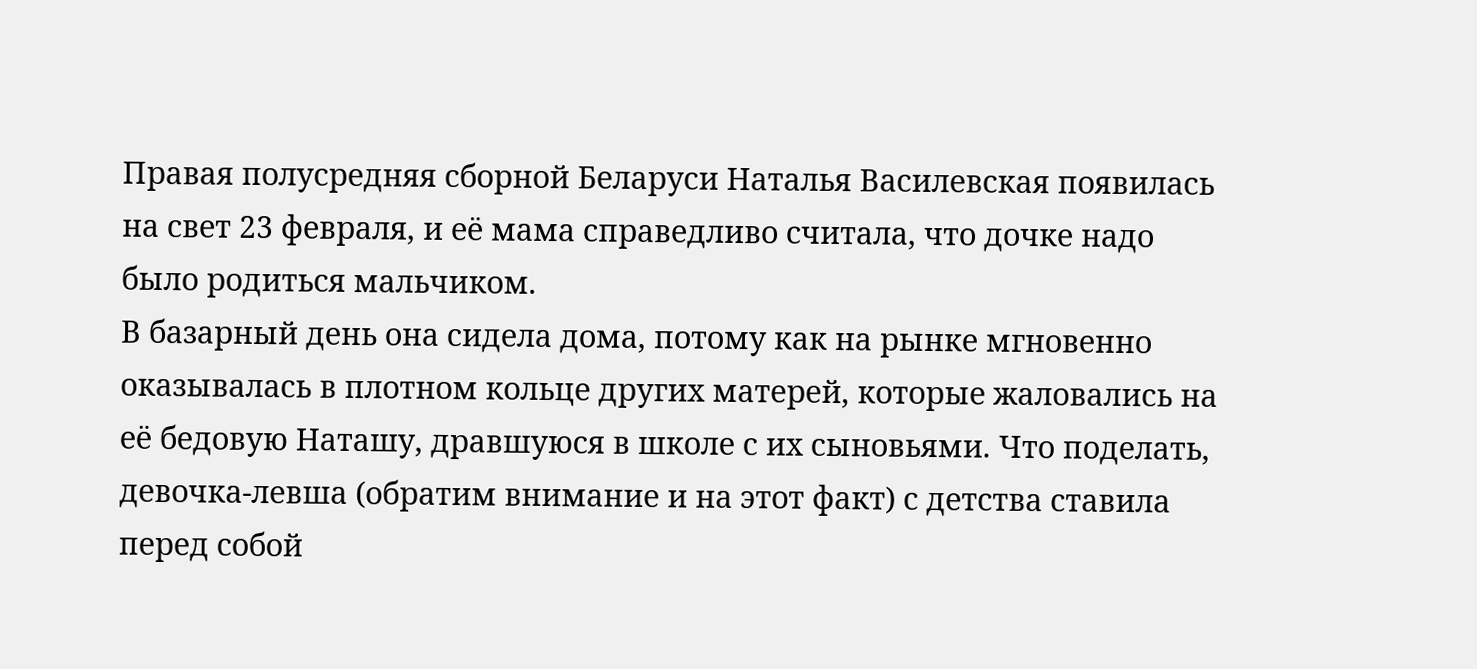Правая полусредняя сборной Беларуси Наталья Василевская появилась на свет 23 февраля, и её мама справедливо считала, что дочке надо было родиться мальчиком.
В базарный день она сидела дома, потому как на рынке мгновенно оказывалась в плотном кольце других матерей, которые жаловались на её бедовую Наташу, дравшуюся в школе с их сыновьями. Что поделать, девочка-левша (обратим внимание и на этот факт) с детства ставила перед собой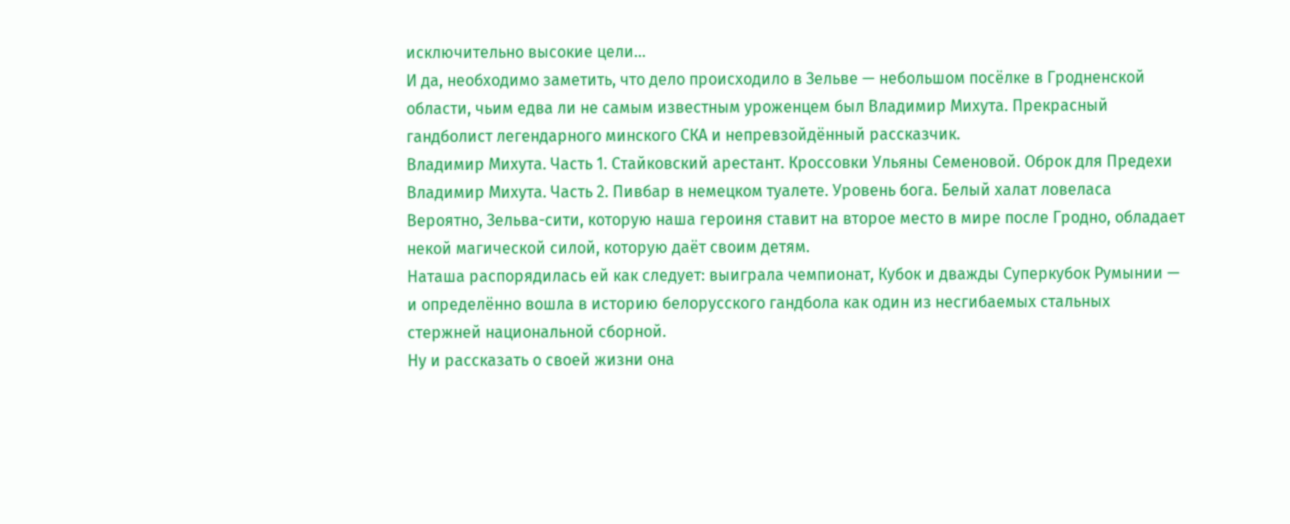исключительно высокие цели…
И да, необходимо заметить, что дело происходило в Зельве — небольшом посёлке в Гродненской области, чьим едва ли не самым известным уроженцем был Владимир Михута. Прекрасный гандболист легендарного минского СКА и непревзойдённый рассказчик.
Владимир Михута. Часть 1. Стайковский арестант. Кроссовки Ульяны Семеновой. Оброк для Предехи
Владимир Михута. Часть 2. Пивбар в немецком туалете. Уровень бога. Белый халат ловеласа
Вероятно, Зельва-сити, которую наша героиня ставит на второе место в мире после Гродно, обладает некой магической силой, которую даёт своим детям.
Наташа распорядилась ей как следует: выиграла чемпионат, Кубок и дважды Суперкубок Румынии — и определённо вошла в историю белорусского гандбола как один из несгибаемых стальных стержней национальной сборной.
Ну и рассказать о своей жизни она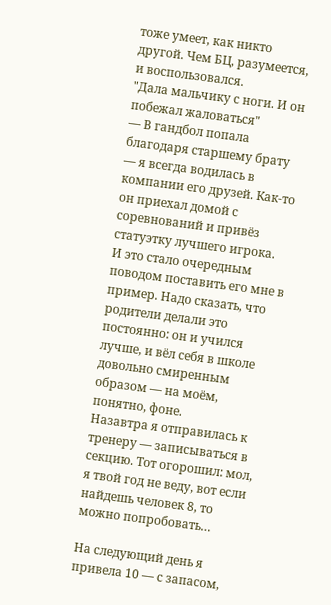тоже умеет, как никто другой. Чем БЦ, разумеется, и воспользовался.
"Дала мальчику с ноги. И он побежал жаловаться"
— В гандбол попала благодаря старшему брату — я всегда водилась в компании его друзей. Как-то он приехал домой с соревнований и привёз статуэтку лучшего игрока.
И это стало очередным поводом поставить его мне в пример. Надо сказать, что родители делали это постоянно: он и учился лучше, и вёл себя в школе довольно смиренным образом — на моём, понятно, фоне.
Назавтра я отправилась к тренеру — записываться в секцию. Тот огорошил: мол, я твой год не веду, вот если найдешь человек 8, то можно попробовать…

На следующий день я привела 10 — с запасом,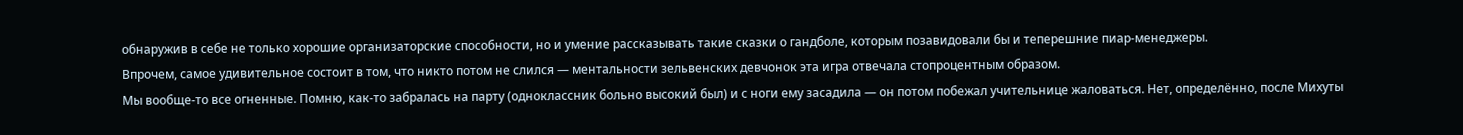обнаружив в себе не только хорошие организаторские способности, но и умение рассказывать такие сказки о гандболе, которым позавидовали бы и теперешние пиар-менеджеры.
Впрочем, самое удивительное состоит в том, что никто потом не слился — ментальности зельвенских девчонок эта игра отвечала стопроцентным образом.
Мы вообще-то все огненные. Помню, как-то забралась на парту (одноклассник больно высокий был) и с ноги ему засадила — он потом побежал учительнице жаловаться. Нет, определённо, после Михуты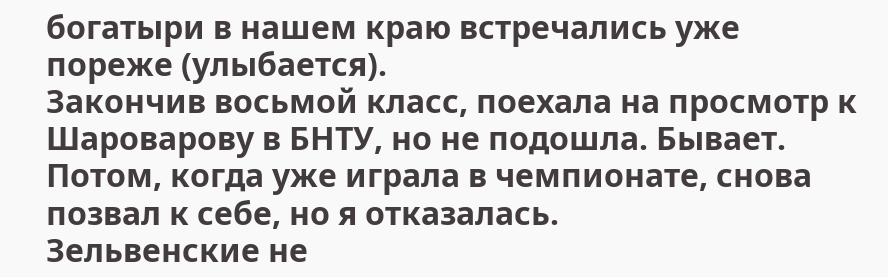богатыри в нашем краю встречались уже пореже (улыбается).
Закончив восьмой класс, поехала на просмотр к Шароварову в БНТУ, но не подошла. Бывает. Потом, когда уже играла в чемпионате, снова позвал к себе, но я отказалась.
Зельвенские не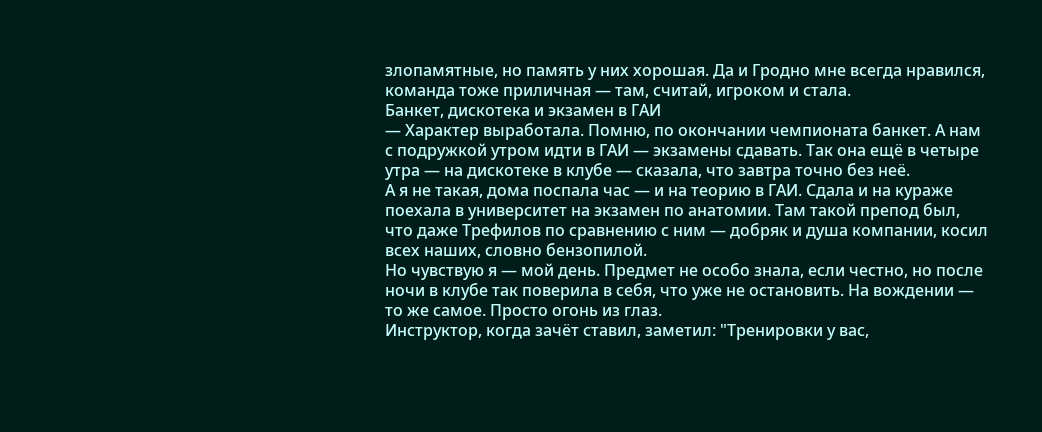злопамятные, но память у них хорошая. Да и Гродно мне всегда нравился, команда тоже приличная — там, считай, игроком и стала.
Банкет, дискотека и экзамен в ГАИ
— Характер выработала. Помню, по окончании чемпионата банкет. А нам с подружкой утром идти в ГАИ — экзамены сдавать. Так она ещё в четыре утра — на дискотеке в клубе — сказала, что завтра точно без неё.
А я не такая, дома поспала час — и на теорию в ГАИ. Сдала и на кураже поехала в университет на экзамен по анатомии. Там такой препод был, что даже Трефилов по сравнению с ним — добряк и душа компании, косил всех наших, словно бензопилой.
Но чувствую я — мой день. Предмет не особо знала, если честно, но после ночи в клубе так поверила в себя, что уже не остановить. На вождении — то же самое. Просто огонь из глаз.
Инструктор, когда зачёт ставил, заметил: "Тренировки у вас,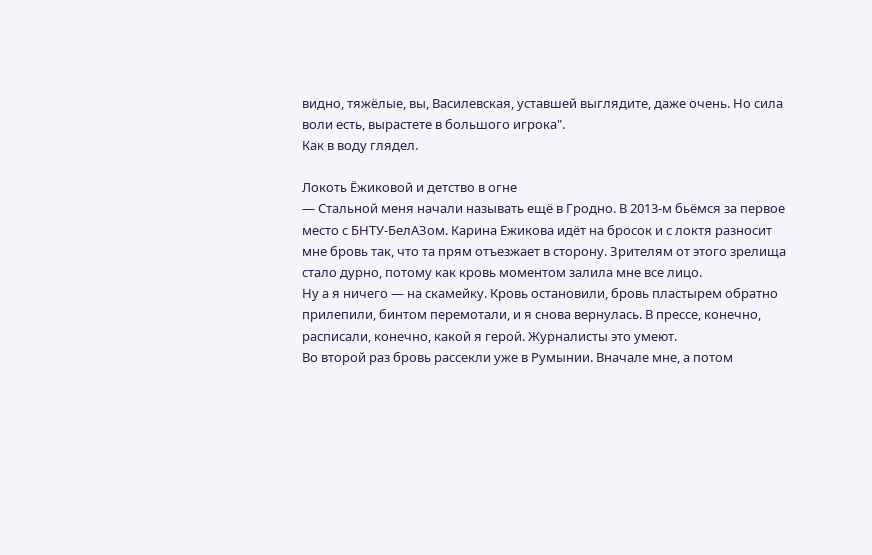видно, тяжёлые, вы, Василевская, уставшей выглядите, даже очень. Но сила воли есть, вырастете в большого игрока".
Как в воду глядел.

Локоть Ёжиковой и детство в огне
— Стальной меня начали называть ещё в Гродно. В 2013-м бьёмся за первое место с БНТУ-БелАЗом. Карина Ежикова идёт на бросок и с локтя разносит мне бровь так, что та прям отъезжает в сторону. Зрителям от этого зрелища стало дурно, потому как кровь моментом залила мне все лицо.
Ну а я ничего — на скамейку. Кровь остановили, бровь пластырем обратно прилепили, бинтом перемотали, и я снова вернулась. В прессе, конечно, расписали, конечно, какой я герой. Журналисты это умеют.
Во второй раз бровь рассекли уже в Румынии. Вначале мне, а потом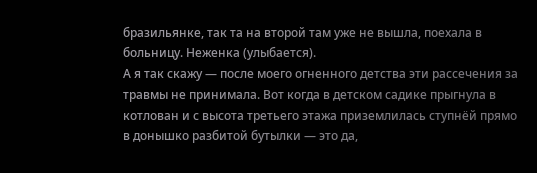бразильянке, так та на второй там уже не вышла, поехала в больницу. Неженка (улыбается).
А я так скажу — после моего огненного детства эти рассечения за травмы не принимала. Вот когда в детском садике прыгнула в котлован и с высота третьего этажа приземлилась ступнёй прямо в донышко разбитой бутылки — это да,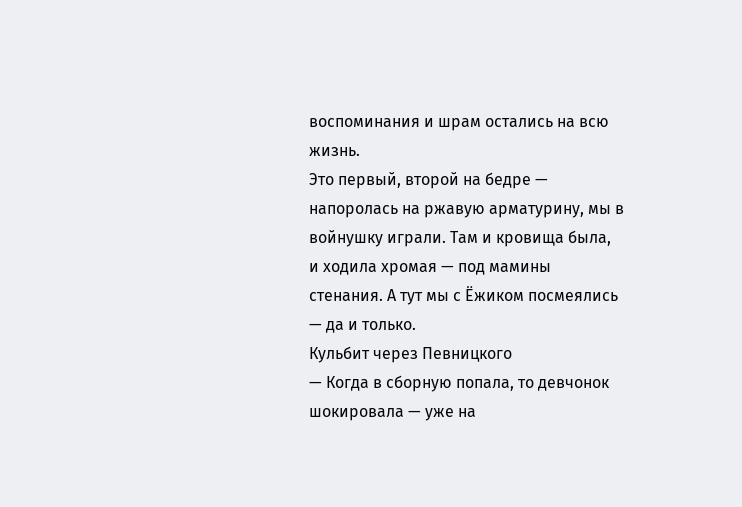воспоминания и шрам остались на всю жизнь.
Это первый, второй на бедре — напоролась на ржавую арматурину, мы в войнушку играли. Там и кровища была, и ходила хромая — под мамины стенания. А тут мы с Ёжиком посмеялись — да и только.
Кульбит через Певницкого
— Когда в сборную попала, то девчонок шокировала — уже на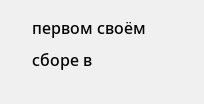первом своём сборе в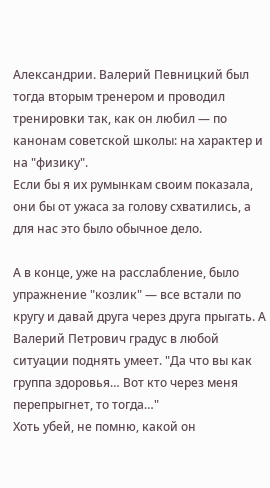Александрии. Валерий Певницкий был тогда вторым тренером и проводил тренировки так, как он любил — по канонам советской школы: на характер и на "физику".
Если бы я их румынкам своим показала, они бы от ужаса за голову схватились, а для нас это было обычное дело.

А в конце, уже на расслабление, было упражнение "козлик" — все встали по кругу и давай друга через друга прыгать. А Валерий Петрович градус в любой ситуации поднять умеет. "Да что вы как группа здоровья… Вот кто через меня перепрыгнет, то тогда…"
Хоть убей, не помню, какой он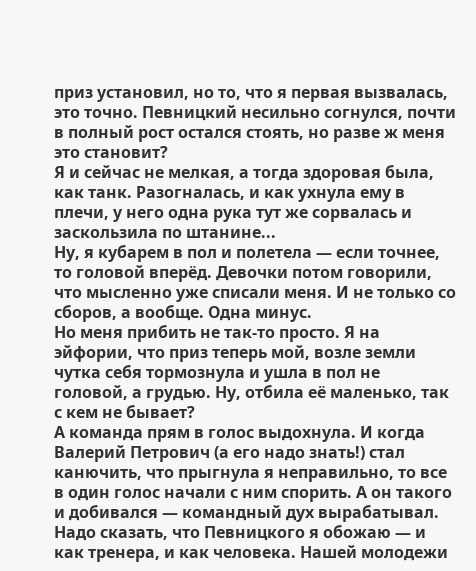приз установил, но то, что я первая вызвалась, это точно. Певницкий несильно согнулся, почти в полный рост остался стоять, но разве ж меня это становит?
Я и сейчас не мелкая, а тогда здоровая была, как танк. Разогналась, и как ухнула ему в плечи, у него одна рука тут же сорвалась и заскользила по штанине...
Ну, я кубарем в пол и полетела — если точнее, то головой вперёд. Девочки потом говорили, что мысленно уже списали меня. И не только со сборов, а вообще. Одна минус.
Но меня прибить не так-то просто. Я на эйфории, что приз теперь мой, возле земли чутка себя тормознула и ушла в пол не головой, а грудью. Ну, отбила её маленько, так с кем не бывает?
А команда прям в голос выдохнула. И когда Валерий Петрович (а его надо знать!) стал канючить, что прыгнула я неправильно, то все в один голос начали с ним спорить. А он такого и добивался — командный дух вырабатывал.
Надо сказать, что Певницкого я обожаю — и как тренера, и как человека. Нашей молодежи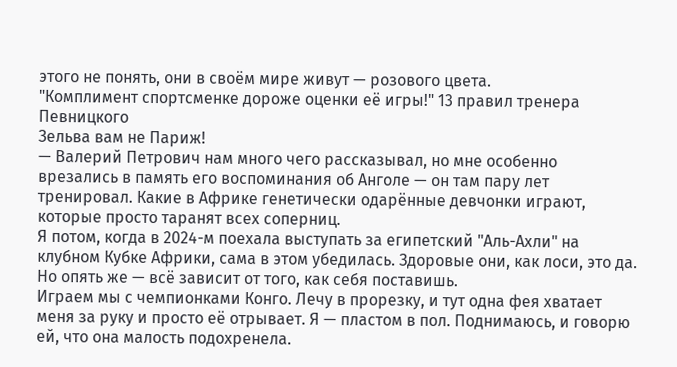этого не понять, они в своём мире живут — розового цвета.
"Комплимент спортсменке дороже оценки её игры!" 13 правил тренера Певницкого
Зельва вам не Париж!
— Валерий Петрович нам много чего рассказывал, но мне особенно врезались в память его воспоминания об Анголе — он там пару лет тренировал. Какие в Африке генетически одарённые девчонки играют, которые просто таранят всех соперниц.
Я потом, когда в 2024-м поехала выступать за египетский "Аль-Ахли" на клубном Кубке Африки, сама в этом убедилась. Здоровые они, как лоси, это да. Но опять же — всё зависит от того, как себя поставишь.
Играем мы с чемпионками Конго. Лечу в прорезку, и тут одна фея хватает меня за руку и просто её отрывает. Я — пластом в пол. Поднимаюсь, и говорю ей, что она малость подохренела.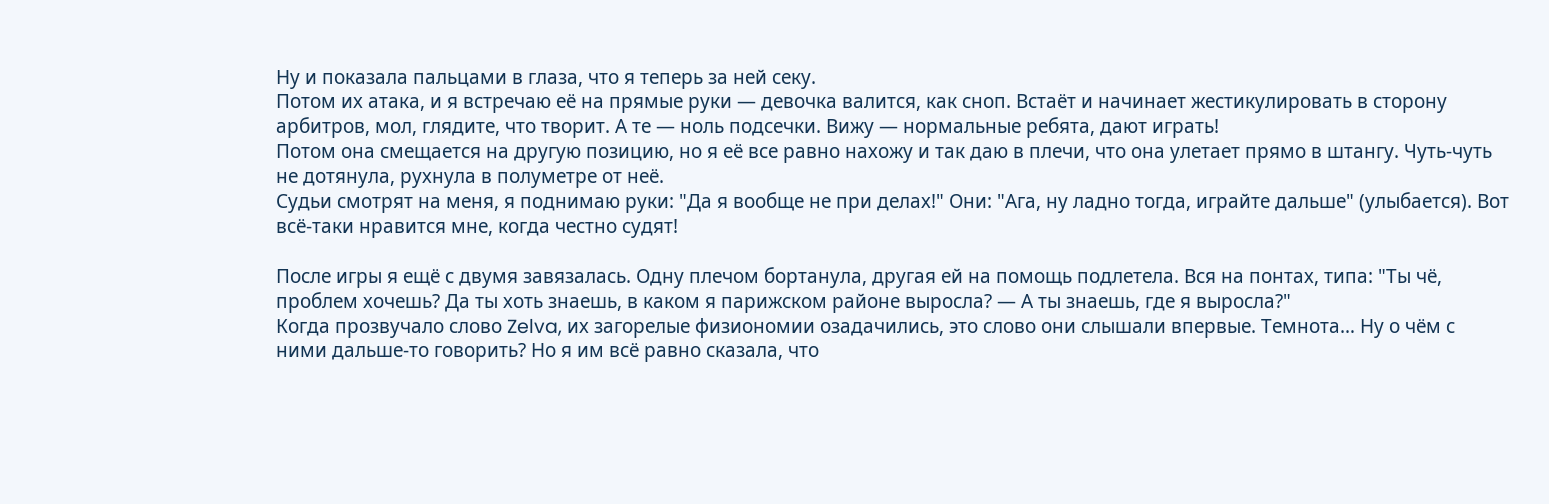Ну и показала пальцами в глаза, что я теперь за ней секу.
Потом их атака, и я встречаю её на прямые руки — девочка валится, как сноп. Встаёт и начинает жестикулировать в сторону арбитров, мол, глядите, что творит. А те — ноль подсечки. Вижу — нормальные ребята, дают играть!
Потом она смещается на другую позицию, но я её все равно нахожу и так даю в плечи, что она улетает прямо в штангу. Чуть-чуть не дотянула, рухнула в полуметре от неё.
Судьи смотрят на меня, я поднимаю руки: "Да я вообще не при делах!" Они: "Ага, ну ладно тогда, играйте дальше" (улыбается). Вот всё-таки нравится мне, когда честно судят!

После игры я ещё с двумя завязалась. Одну плечом бортанула, другая ей на помощь подлетела. Вся на понтах, типа: "Ты чё, проблем хочешь? Да ты хоть знаешь, в каком я парижском районе выросла? — А ты знаешь, где я выросла?"
Когда прозвучало слово Zelva, их загорелые физиономии озадачились, это слово они слышали впервые. Темнота… Ну о чём с ними дальше-то говорить? Но я им всё равно сказала, что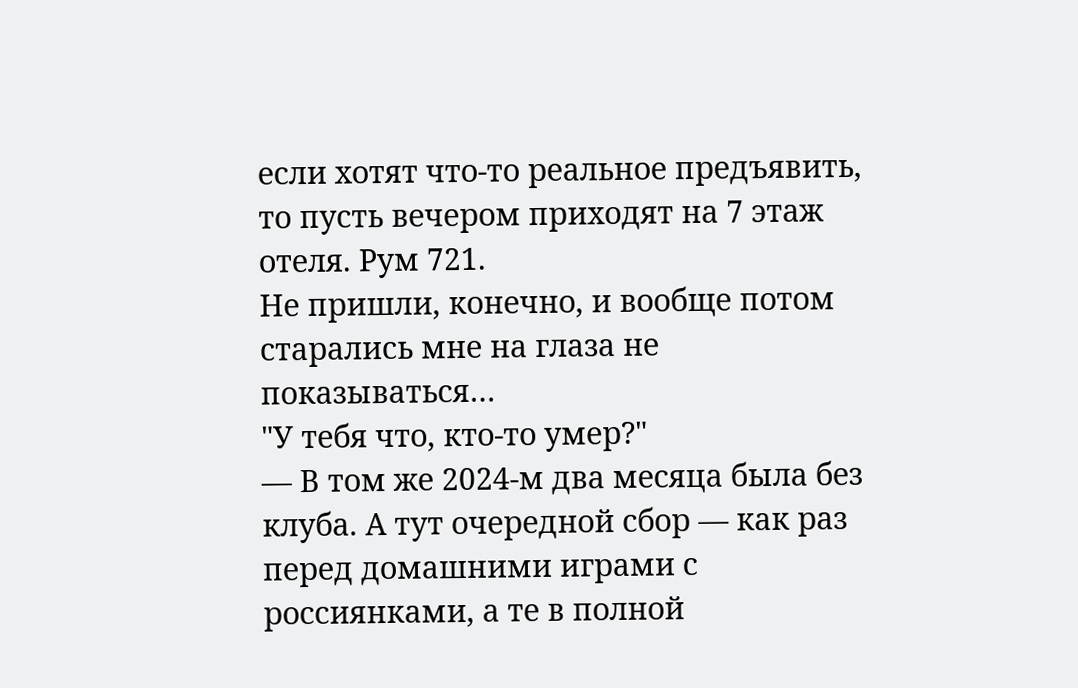если хотят что-то реальное предъявить, то пусть вечером приходят на 7 этаж отеля. Рум 721.
Не пришли, конечно, и вообще потом старались мне на глаза не показываться…
"У тебя что, кто-то умер?"
— В том же 2024-м два месяца была без клуба. А тут очередной сбор — как раз перед домашними играми с россиянками, а те в полной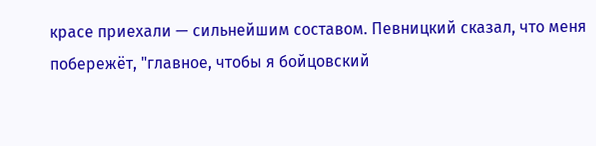красе приехали — сильнейшим составом. Певницкий сказал, что меня побережёт, "главное, чтобы я бойцовский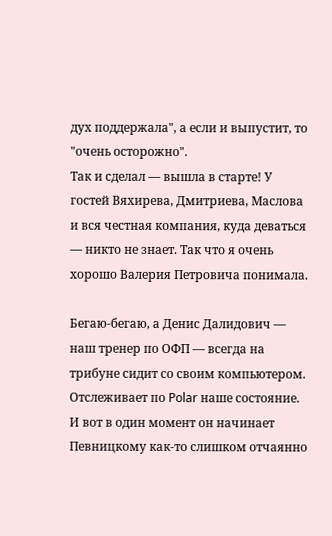дух поддержала", а если и выпустит, то "очень осторожно".
Так и сделал — вышла в старте! У гостей Вяхирева, Дмитриева, Маслова и вся честная компания, куда деваться — никто не знает. Так что я очень хорошо Валерия Петровича понимала.

Бегаю-бегаю, а Денис Далидович — наш тренер по ОФП — всегда на трибуне сидит со своим компьютером. Отслеживает по Polar наше состояние. И вот в один момент он начинает Певницкому как-то слишком отчаянно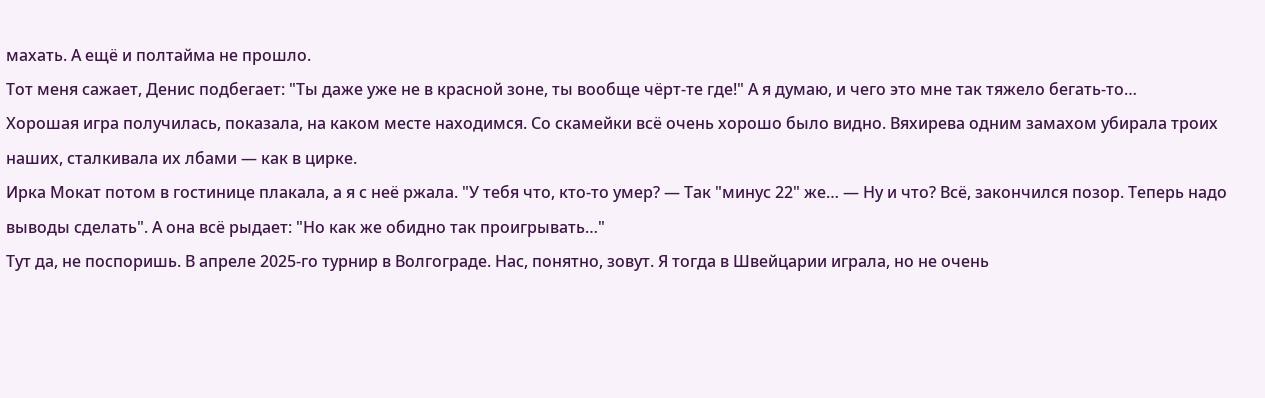махать. А ещё и полтайма не прошло.
Тот меня сажает, Денис подбегает: "Ты даже уже не в красной зоне, ты вообще чёрт-те где!" А я думаю, и чего это мне так тяжело бегать-то…
Хорошая игра получилась, показала, на каком месте находимся. Со скамейки всё очень хорошо было видно. Вяхирева одним замахом убирала троих наших, сталкивала их лбами — как в цирке.
Ирка Мокат потом в гостинице плакала, а я с неё ржала. "У тебя что, кто-то умер? — Так "минус 22" же… — Ну и что? Всё, закончился позор. Теперь надо выводы сделать". А она всё рыдает: "Но как же обидно так проигрывать…"
Тут да, не поспоришь. В апреле 2025-го турнир в Волгограде. Нас, понятно, зовут. Я тогда в Швейцарии играла, но не очень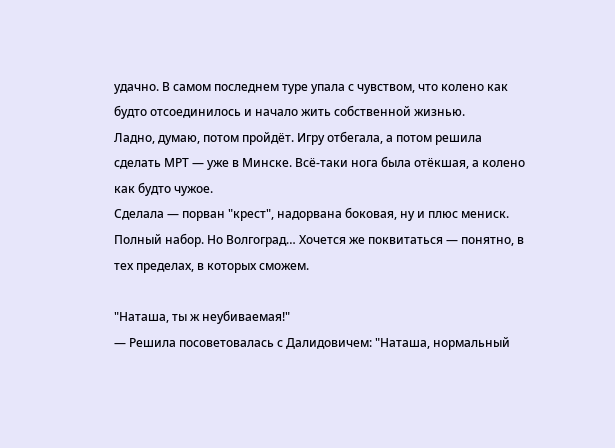удачно. В самом последнем туре упала с чувством, что колено как будто отсоединилось и начало жить собственной жизнью.
Ладно, думаю, потом пройдёт. Игру отбегала, а потом решила сделать МРТ — уже в Минске. Всё-таки нога была отёкшая, а колено как будто чужое.
Сделала — порван "крест", надорвана боковая, ну и плюс мениск. Полный набор. Но Волгоград… Хочется же поквитаться — понятно, в тех пределах, в которых сможем.

"Наташа, ты ж неубиваемая!"
— Решила посоветовалась с Далидовичем: "Наташа, нормальный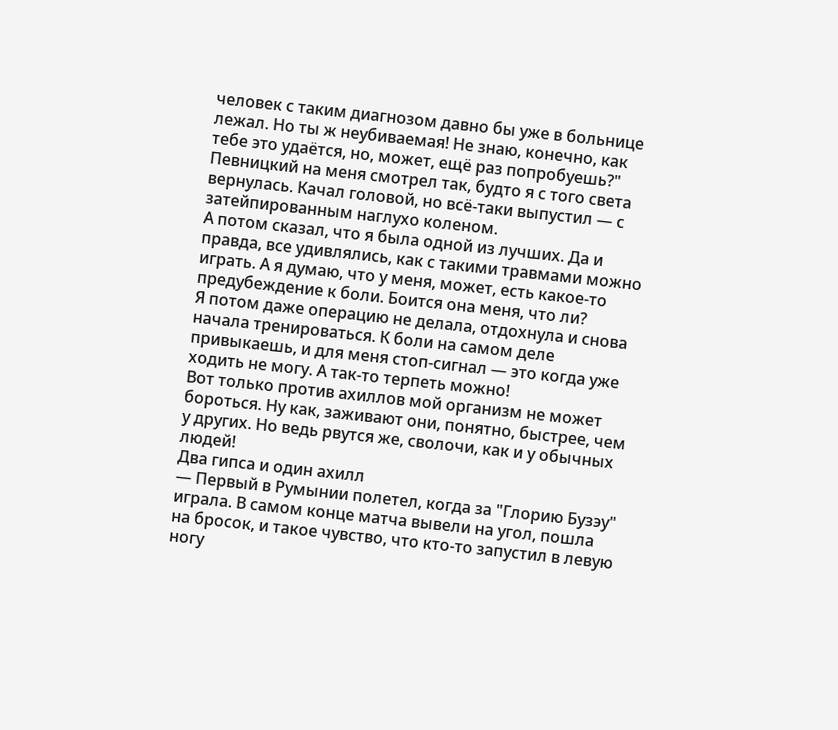человек с таким диагнозом давно бы уже в больнице лежал. Но ты ж неубиваемая! Не знаю, конечно, как тебе это удаётся, но, может, ещё раз попробуешь?"
Певницкий на меня смотрел так, будто я с того света вернулась. Качал головой, но всё-таки выпустил — с затейпированным наглухо коленом.
А потом сказал, что я была одной из лучших. Да и правда, все удивлялись, как с такими травмами можно играть. А я думаю, что у меня, может, есть какое-то предубеждение к боли. Боится она меня, что ли?
Я потом даже операцию не делала, отдохнула и снова начала тренироваться. К боли на самом деле привыкаешь, и для меня стоп-сигнал — это когда уже ходить не могу. А так-то терпеть можно!
Вот только против ахиллов мой организм не может бороться. Ну как, заживают они, понятно, быстрее, чем у других. Но ведь рвутся же, сволочи, как и у обычных людей!
Два гипса и один ахилл
— Первый в Румынии полетел, когда за "Глорию Бузэу" играла. В самом конце матча вывели на угол, пошла на бросок, и такое чувство, что кто-то запустил в левую ногу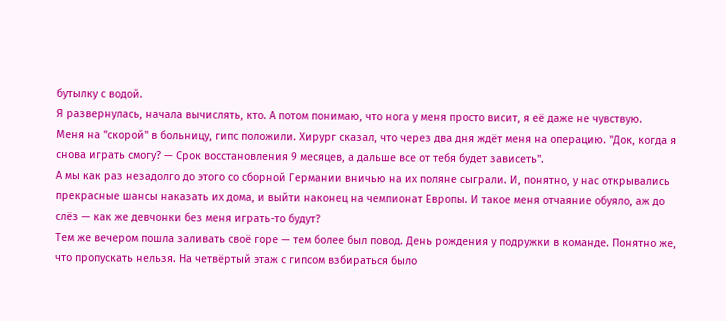бутылку с водой.
Я развернулась, начала вычислять, кто. А потом понимаю, что нога у меня просто висит, я её даже не чувствую.
Меня на "скорой" в больницу, гипс положили. Хирург сказал, что через два дня ждёт меня на операцию. "Док, когда я снова играть смогу? — Срок восстановления 9 месяцев, а дальше все от тебя будет зависеть".
А мы как раз незадолго до этого со сборной Германии вничью на их поляне сыграли. И, понятно, у нас открывались прекрасные шансы наказать их дома, и выйти наконец на чемпионат Европы. И такое меня отчаяние обуяло, аж до слёз — как же девчонки без меня играть-то будут?
Тем же вечером пошла заливать своё горе — тем более был повод. День рождения у подружки в команде. Понятно же, что пропускать нельзя. На четвёртый этаж с гипсом взбираться было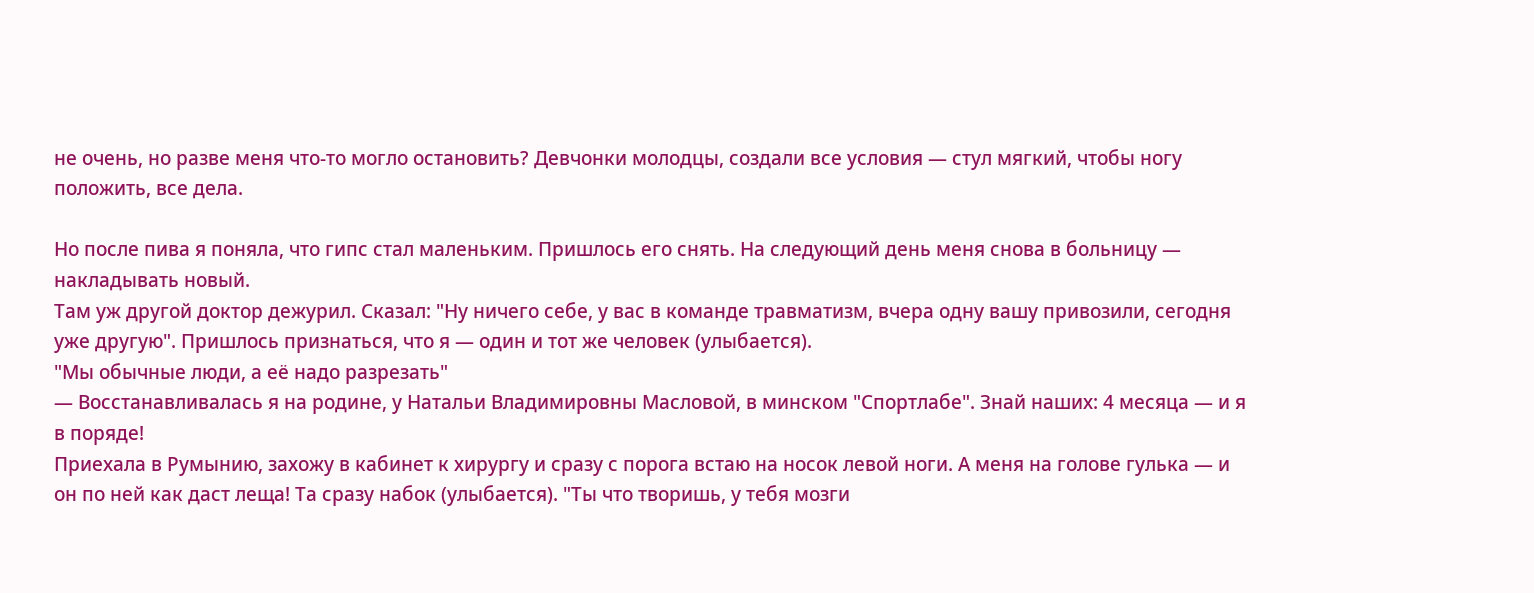не очень, но разве меня что-то могло остановить? Девчонки молодцы, создали все условия — стул мягкий, чтобы ногу положить, все дела.

Но после пива я поняла, что гипс стал маленьким. Пришлось его снять. На следующий день меня снова в больницу — накладывать новый.
Там уж другой доктор дежурил. Сказал: "Ну ничего себе, у вас в команде травматизм, вчера одну вашу привозили, сегодня уже другую". Пришлось признаться, что я — один и тот же человек (улыбается).
"Мы обычные люди, а её надо разрезать"
— Восстанавливалась я на родине, у Натальи Владимировны Масловой, в минском "Спортлабе". Знай наших: 4 месяца — и я в поряде!
Приехала в Румынию, захожу в кабинет к хирургу и сразу с порога встаю на носок левой ноги. А меня на голове гулька — и он по ней как даст леща! Та сразу набок (улыбается). "Ты что творишь, у тебя мозги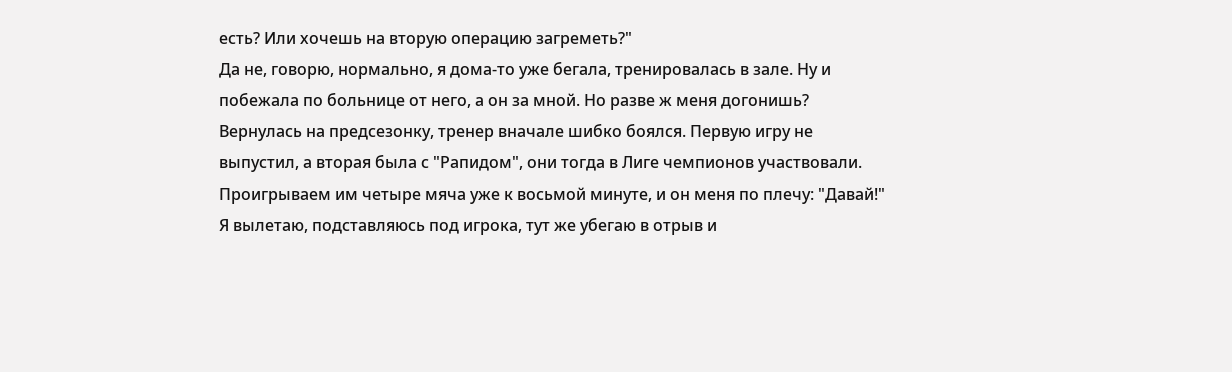есть? Или хочешь на вторую операцию загреметь?"
Да не, говорю, нормально, я дома-то уже бегала, тренировалась в зале. Ну и побежала по больнице от него, а он за мной. Но разве ж меня догонишь?
Вернулась на предсезонку, тренер вначале шибко боялся. Первую игру не выпустил, а вторая была с "Рапидом", они тогда в Лиге чемпионов участвовали.
Проигрываем им четыре мяча уже к восьмой минуте, и он меня по плечу: "Давай!" Я вылетаю, подставляюсь под игрока, тут же убегаю в отрыв и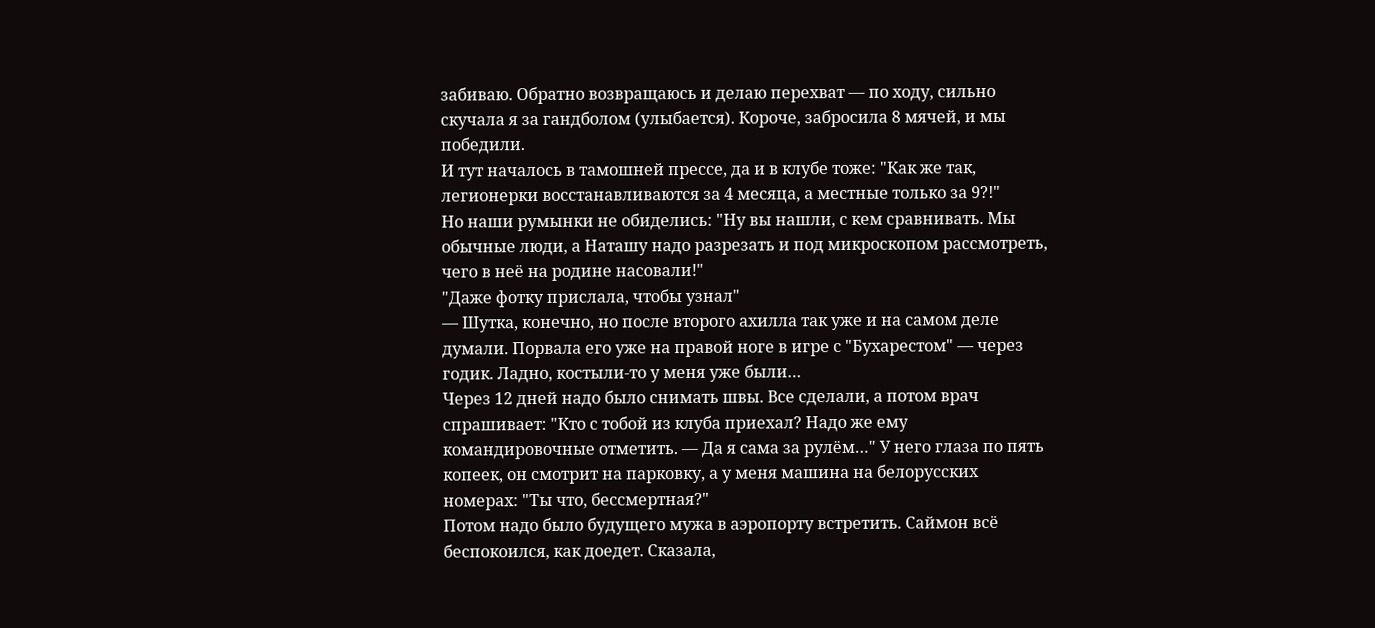забиваю. Обратно возвращаюсь и делаю перехват — по ходу, сильно скучала я за гандболом (улыбается). Короче, забросила 8 мячей, и мы победили.
И тут началось в тамошней прессе, да и в клубе тоже: "Как же так, легионерки восстанавливаются за 4 месяца, а местные только за 9?!"
Но наши румынки не обиделись: "Ну вы нашли, с кем сравнивать. Мы обычные люди, а Наташу надо разрезать и под микроскопом рассмотреть, чего в неё на родине насовали!"
"Даже фотку прислала, чтобы узнал"
— Шутка, конечно, но после второго ахилла так уже и на самом деле думали. Порвала его уже на правой ноге в игре с "Бухарестом" — через годик. Ладно, костыли-то у меня уже были…
Через 12 дней надо было снимать швы. Все сделали, а потом врач спрашивает: "Кто с тобой из клуба приехал? Надо же ему командировочные отметить. — Да я сама за рулём…" У него глаза по пять копеек, он смотрит на парковку, а у меня машина на белорусских номерах: "Ты что, бессмертная?"
Потом надо было будущего мужа в аэропорту встретить. Саймон всё беспокоился, как доедет. Сказала,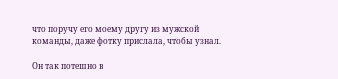что поручу его моему другу из мужской команды, даже фотку прислала, чтобы узнал.

Он так потешно в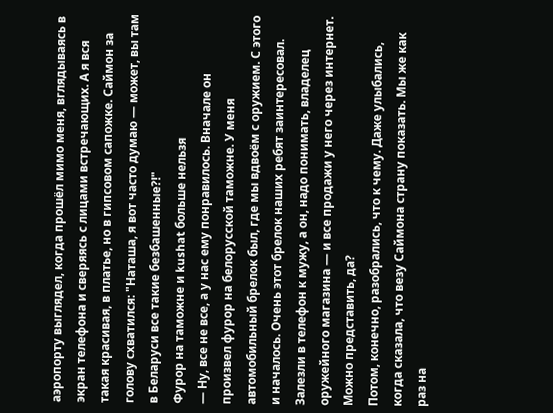аэропорту выглядел, когда прошёл мимо меня, вглядываясь в экран телефона и сверяясь с лицами встречающих. А я вся такая красивая, в платье, но в гипсовом сапожке. Саймон за голову схватился: "Наташа, я вот часто думаю — может, вы там в Беларуси все такие безбашенные?!"
Фурор на таможне и kushat больше нельзя
— Ну, все не все, а у нас ему понравилось. Вначале он произвел фурор на белорусской таможне. У меня автомобильный брелок был, где мы вдвоём с оружием. С этого и началось. Очень этот брелок наших ребят заинтересовал.
Залезли в телефон к мужу, а он, надо понимать, владелец оружейного магазина — и все продажи у него через интернет. Можно представить, да?
Потом, конечно, разобрались, что к чему. Даже улыбались, когда сказала, что везу Саймона страну показать. Мы же как раз на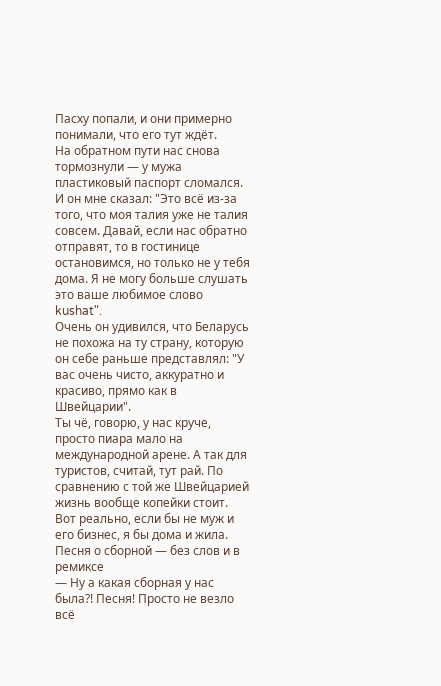Пасху попали, и они примерно понимали, что его тут ждёт.
На обратном пути нас снова тормознули — у мужа пластиковый паспорт сломался. И он мне сказал: "Это всё из-за того, что моя талия уже не талия совсем. Давай, если нас обратно отправят, то в гостинице остановимся, но только не у тебя дома. Я не могу больше слушать это ваше любимое слово kushat".
Очень он удивился, что Беларусь не похожа на ту страну, которую он себе раньше представлял: "У вас очень чисто, аккуратно и красиво, прямо как в Швейцарии".
Ты чё, говорю, у нас круче, просто пиара мало на международной арене. А так для туристов, считай, тут рай. По сравнению с той же Швейцарией жизнь вообще копейки стоит. Вот реально, если бы не муж и его бизнес, я бы дома и жила.
Песня о сборной — без слов и в ремиксе
— Ну а какая сборная у нас была?! Песня! Просто не везло всё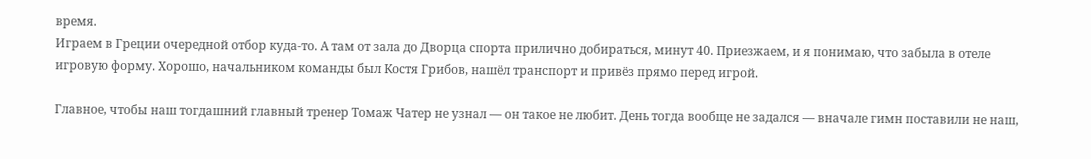время.
Играем в Греции очередной отбор куда-то. А там от зала до Дворца спорта прилично добираться, минут 40. Приезжаем, и я понимаю, что забыла в отеле игровую форму. Хорошо, начальником команды был Костя Грибов, нашёл транспорт и привёз прямо перед игрой.

Главное, чтобы наш тогдашний главный тренер Томаж Чатер не узнал — он такое не любит. День тогда вообще не задался — вначале гимн поставили не наш,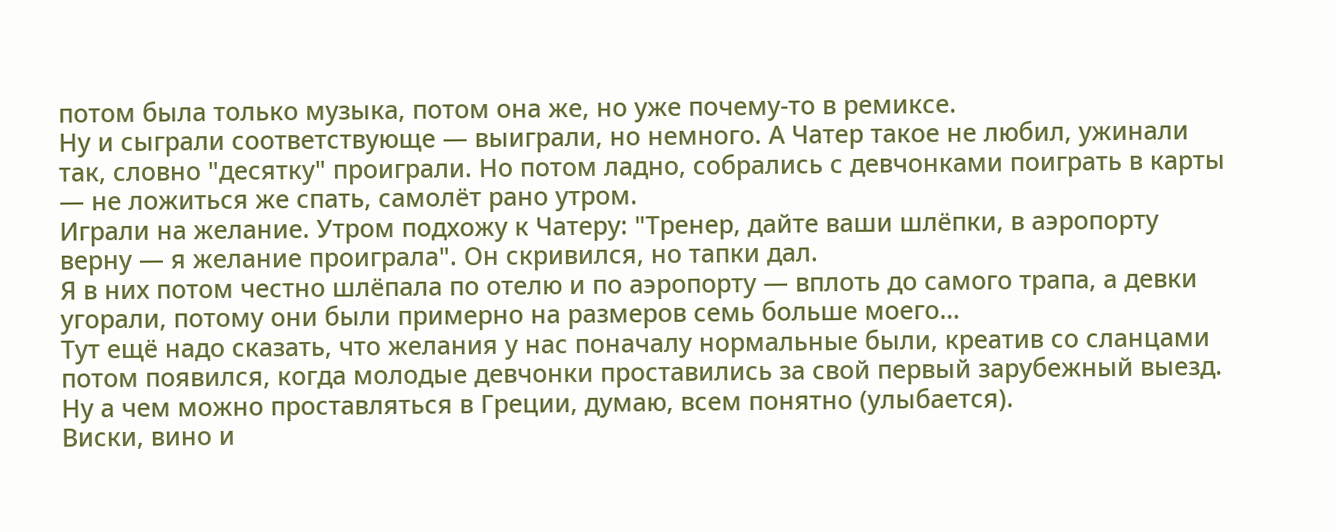потом была только музыка, потом она же, но уже почему-то в ремиксе.
Ну и сыграли соответствующе — выиграли, но немного. А Чатер такое не любил, ужинали так, словно "десятку" проиграли. Но потом ладно, собрались с девчонками поиграть в карты — не ложиться же спать, самолёт рано утром.
Играли на желание. Утром подхожу к Чатеру: "Тренер, дайте ваши шлёпки, в аэропорту верну — я желание проиграла". Он скривился, но тапки дал.
Я в них потом честно шлёпала по отелю и по аэропорту — вплоть до самого трапа, а девки угорали, потому они были примерно на размеров семь больше моего…
Тут ещё надо сказать, что желания у нас поначалу нормальные были, креатив со сланцами потом появился, когда молодые девчонки проставились за свой первый зарубежный выезд. Ну а чем можно проставляться в Греции, думаю, всем понятно (улыбается).
Виски, вино и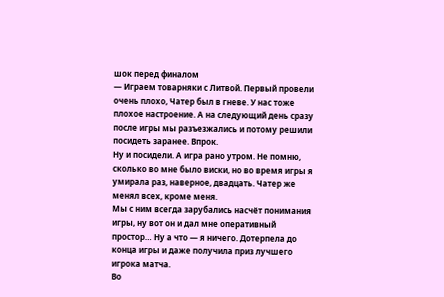шок перед финалом
— Играем товарняки с Литвой. Первый провели очень плохо, Чатер был в гневе. У нас тоже плохое настроение. А на следующий день сразу после игры мы разъезжались и потому решили посидеть заранее. Впрок.
Ну и посидели. А игра рано утром. Не помню, сколько во мне было виски, но во время игры я умирала раз, наверное, двадцать. Чатер же менял всех, кроме меня.
Мы с ним всегда зарубались насчёт понимания игры, ну вот он и дал мне оперативный простор… Ну а что — я ничего. Дотерпела до конца игры и даже получила приз лучшего игрока матча.
Во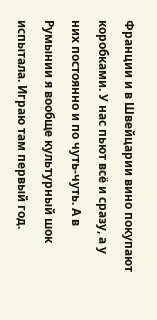Франции и в Швейцарии вино покупают коробками. У нас пьют всё и сразу, а у них постоянно и по чуть-чуть. А в Румынии я вообще культурный шок испытала. Играю там первый год.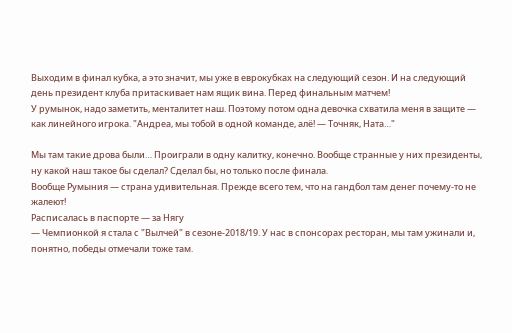Выходим в финал кубка, а это значит, мы уже в еврокубках на следующий сезон. И на следующий день президент клуба притаскивает нам ящик вина. Перед финальным матчем!
У румынок, надо заметить, менталитет наш. Поэтому потом одна девочка схватила меня в защите — как линейного игрока. "Андреа, мы тобой в одной команде, алё! — Точняк, Ната…"

Мы там такие дрова были… Проиграли в одну калитку, конечно. Вообще странные у них президенты, ну какой наш такое бы сделал? Сделал бы, но только после финала.
Вообще Румыния — страна удивительная. Прежде всего тем, что на гандбол там денег почему-то не жалеют!
Расписалась в паспорте — за Нягу
— Чемпионкой я стала с "Вылчей" в сезоне-2018/19. У нас в спонсорах ресторан, мы там ужинали и, понятно, победы отмечали тоже там.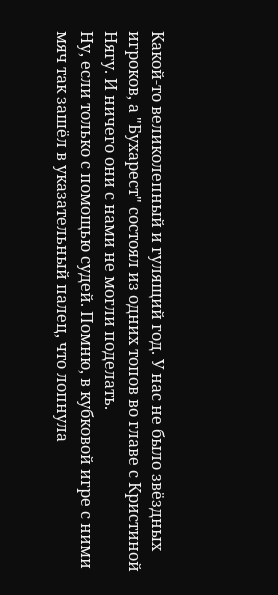Какой-то великолепный и гулящий год. У нас не было звёздных игроков, а "Бухарест" состоял из одних топов во главе с Кристиной Нягу. И ничего они с нами не могли поделать.
Ну, если только с помощью судей. Помню, в кубковой игре с ними мяч так зашёл в указательный палец, что лопнула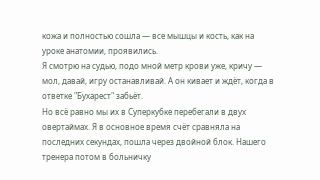кожа и полностью сошла — все мышцы и кость, как на уроке анатомии, проявились.
Я смотрю на судью, подо мной метр крови уже, кричу — мол, давай, игру останавливай. А он кивает и ждёт, когда в ответке "Бухарест" забьёт.
Но всё равно мы их в Суперкубке перебегали в двух овертаймах. Я в основное время счёт сравняла на последних секундах, пошла через двойной блок. Нашего тренера потом в больничку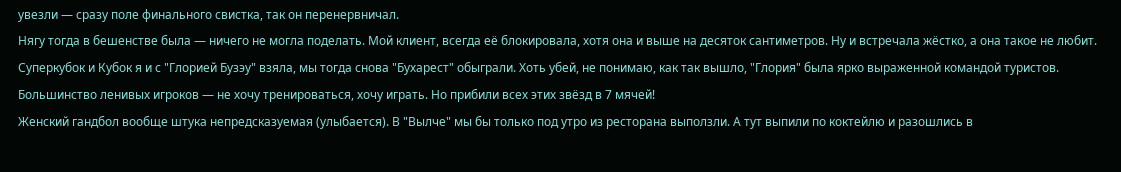увезли — сразу поле финального свистка, так он перенервничал.
Нягу тогда в бешенстве была — ничего не могла поделать. Мой клиент, всегда её блокировала, хотя она и выше на десяток сантиметров. Ну и встречала жёстко, а она такое не любит.
Суперкубок и Кубок я и с "Глорией Бузэу" взяла, мы тогда снова "Бухарест" обыграли. Хоть убей, не понимаю, как так вышло, "Глория" была ярко выраженной командой туристов. Большинство ленивых игроков — не хочу тренироваться, хочу играть. Но прибили всех этих звёзд в 7 мячей!
Женский гандбол вообще штука непредсказуемая (улыбается). В "Вылче" мы бы только под утро из ресторана выползли. А тут выпили по коктейлю и разошлись в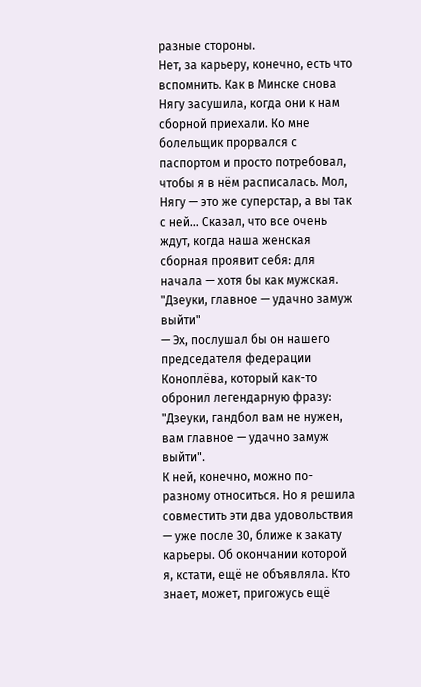разные стороны.
Нет, за карьеру, конечно, есть что вспомнить. Как в Минске снова Нягу засушила, когда они к нам сборной приехали. Ко мне болельщик прорвался с паспортом и просто потребовал, чтобы я в нём расписалась. Мол, Нягу — это же суперстар, а вы так с ней… Сказал, что все очень ждут, когда наша женская сборная проявит себя: для начала — хотя бы как мужская.
"Дзеуки, главное — удачно замуж выйти"
— Эх, послушал бы он нашего председателя федерации Коноплёва, который как-то обронил легендарную фразу: "Дзеуки, гандбол вам не нужен, вам главное — удачно замуж выйти".
К ней, конечно, можно по-разному относиться. Но я решила совместить эти два удовольствия — уже после 30, ближе к закату карьеры. Об окончании которой я, кстати, ещё не объявляла. Кто знает, может, пригожусь ещё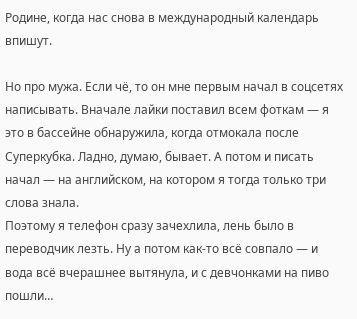Родине, когда нас снова в международный календарь впишут.

Но про мужа. Если чё, то он мне первым начал в соцсетях написывать. Вначале лайки поставил всем фоткам — я это в бассейне обнаружила, когда отмокала после Суперкубка. Ладно, думаю, бывает. А потом и писать начал — на английском, на котором я тогда только три слова знала.
Поэтому я телефон сразу зачехлила, лень было в переводчик лезть. Ну а потом как-то всё совпало — и вода всё вчерашнее вытянула, и с девчонками на пиво пошли…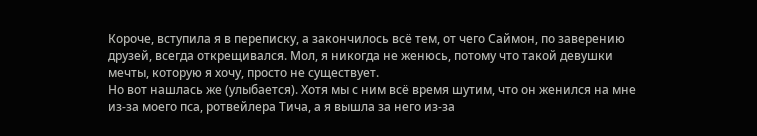Короче, вступила я в переписку, а закончилось всё тем, от чего Саймон, по заверению друзей, всегда открещивался. Мол, я никогда не женюсь, потому что такой девушки мечты, которую я хочу, просто не существует.
Но вот нашлась же (улыбается). Хотя мы с ним всё время шутим, что он женился на мне из-за моего пса, ротвейлера Тича, а я вышла за него из-за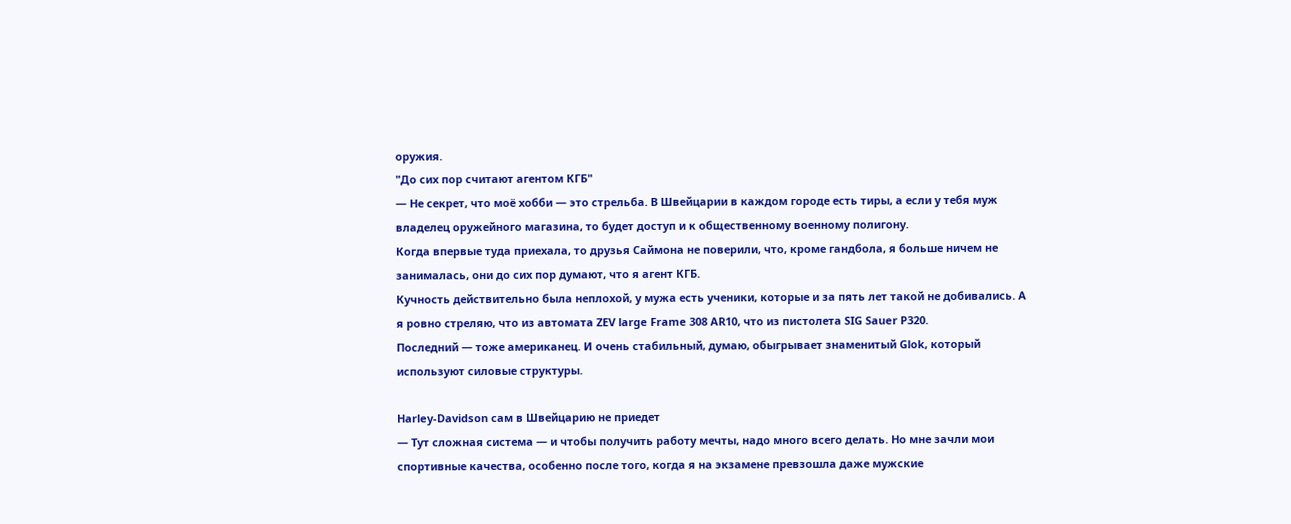оружия.
"До сих пор считают агентом КГБ"
— Не секрет, что моё хобби — это стрельба. В Швейцарии в каждом городе есть тиры, а если у тебя муж владелец оружейного магазина, то будет доступ и к общественному военному полигону.
Когда впервые туда приехала, то друзья Саймона не поверили, что, кроме гандбола, я больше ничем не занималась, они до сих пор думают, что я агент КГБ.
Кучность действительно была неплохой, у мужа есть ученики, которые и за пять лет такой не добивались. А я ровно стреляю, что из автомата ZEV large Frame 308 AR10, что из пистолета SIG Sauer P320.
Последний — тоже американец. И очень стабильный, думаю, обыгрывает знаменитый Glok, который используют силовые структуры.

Harley-Davidson сам в Швейцарию не приедет
— Тут сложная система — и чтобы получить работу мечты, надо много всего делать. Но мне зачли мои спортивные качества, особенно после того, когда я на экзамене превзошла даже мужские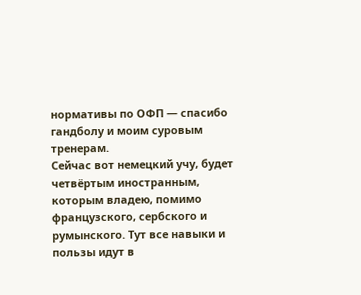нормативы по ОФП — спасибо гандболу и моим суровым тренерам.
Сейчас вот немецкий учу, будет четвёртым иностранным, которым владею, помимо французского, сербского и румынского. Тут все навыки и пользы идут в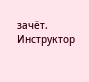зачёт. Инструктор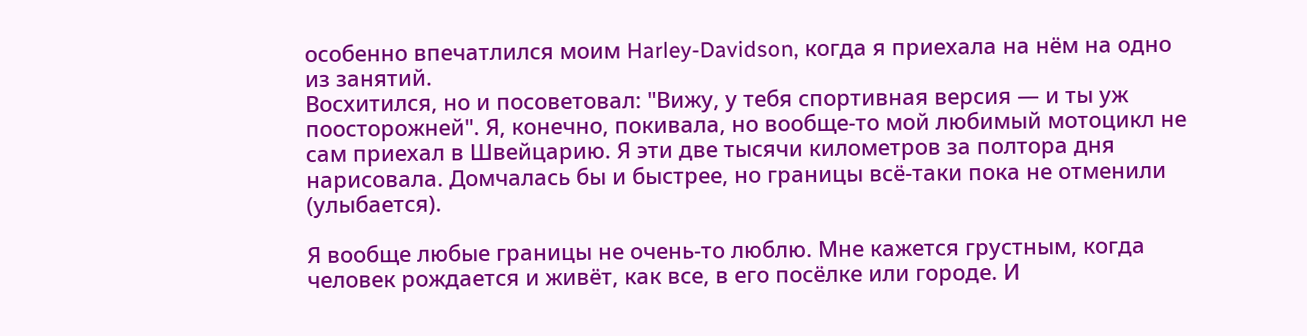особенно впечатлился моим Harley-Davidson, когда я приехала на нём на одно из занятий.
Восхитился, но и посоветовал: "Вижу, у тебя спортивная версия — и ты уж поосторожней". Я, конечно, покивала, но вообще-то мой любимый мотоцикл не сам приехал в Швейцарию. Я эти две тысячи километров за полтора дня нарисовала. Домчалась бы и быстрее, но границы всё-таки пока не отменили (улыбается).

Я вообще любые границы не очень-то люблю. Мне кажется грустным, когда человек рождается и живёт, как все, в его посёлке или городе. И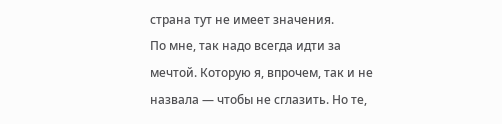страна тут не имеет значения.
По мне, так надо всегда идти за мечтой. Которую я, впрочем, так и не назвала — чтобы не сглазить. Но те,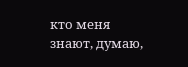кто меня знают, думаю,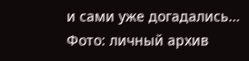и сами уже догадались…
Фото: личный архив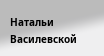Натальи Василевской